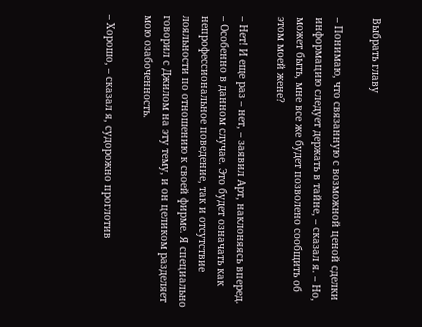Выбрать главу

– Понимаю, что связанную с возможной ценой сделки информацию следует держать в тайне, – сказал я. – Но, может быть, мне все же будет позволено сообщить об этом моей жене?

– Нет! И еще раз – нет, – заявил Арт, наклоняясь вперед. – Особенно в данном случае. Это будет означать как непрофессиональное поведение, так и отсутствие лояльности по отношению к своей фирме. Я специально говорил с Джилом на эту тему, и он целиком разделяет мою озабоченность.

– Хорошо, – сказал я, судорожно проглотив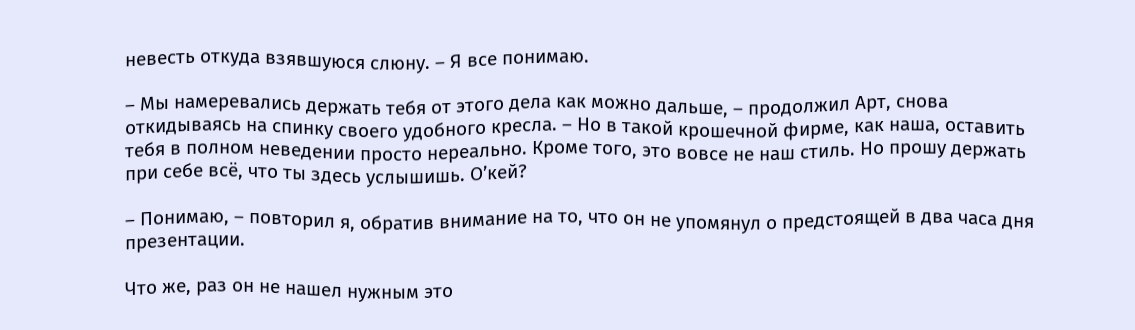невесть откуда взявшуюся слюну. – Я все понимаю.

– Мы намеревались держать тебя от этого дела как можно дальше, – продолжил Арт, снова откидываясь на спинку своего удобного кресла. – Но в такой крошечной фирме, как наша, оставить тебя в полном неведении просто нереально. Кроме того, это вовсе не наш стиль. Но прошу держать при себе всё, что ты здесь услышишь. О’кей?

– Понимаю, – повторил я, обратив внимание на то, что он не упомянул о предстоящей в два часа дня презентации.

Что же, раз он не нашел нужным это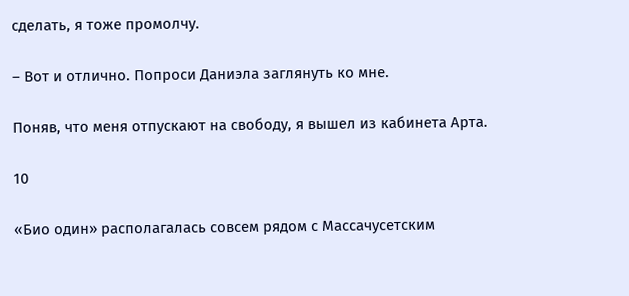сделать, я тоже промолчу.

– Вот и отлично. Попроси Даниэла заглянуть ко мне.

Поняв, что меня отпускают на свободу, я вышел из кабинета Арта.

10

«Био один» располагалась совсем рядом с Массачусетским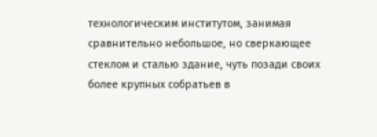технологическим институтом, занимая сравнительно небольшое, но сверкающее стеклом и сталью здание, чуть позади своих более крупных собратьев в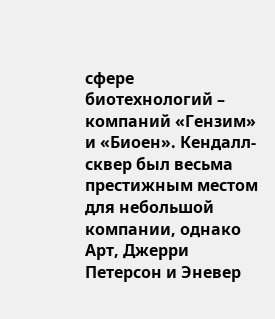сфере биотехнологий – компаний «Гензим» и «Биоен». Кендалл-сквер был весьма престижным местом для небольшой компании, однако Арт, Джерри Петерсон и Эневер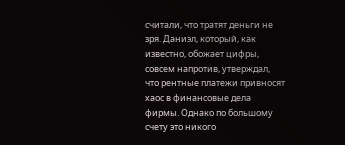считали, что тратят деньги не зря. Даниэл, который, как известно, обожает цифры, совсем напротив, утверждал, что рентные платежи привносят хаос в финансовые дела фирмы. Однако по большому счету это никого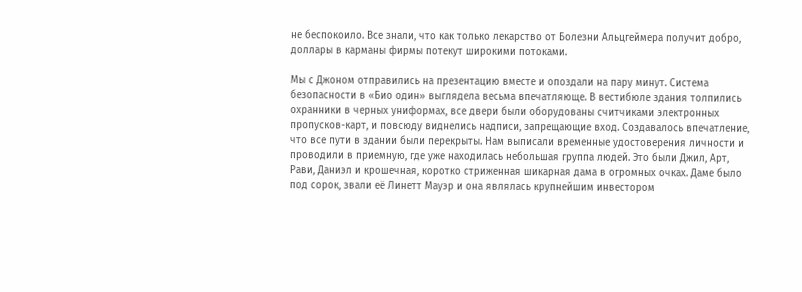не беспокоило. Все знали, что как только лекарство от Болезни Альцгеймера получит добро, доллары в карманы фирмы потекут широкими потоками.

Мы с Джоном отправились на презентацию вместе и опоздали на пару минут. Система безопасности в «Био один» выглядела весьма впечатляюще. В вестибюле здания толпились охранники в черных униформах, все двери были оборудованы считчиками электронных пропусков-карт, и повсюду виднелись надписи, запрещающие вход. Создавалось впечатление, что все пути в здании были перекрыты. Нам выписали временные удостоверения личности и проводили в приемную, где уже находилась небольшая группа людей. Это были Джил, Арт, Рави, Даниэл и крошечная, коротко стриженная шикарная дама в огромных очках. Даме было под сорок, звали её Линетт Мауэр и она являлась крупнейшим инвестором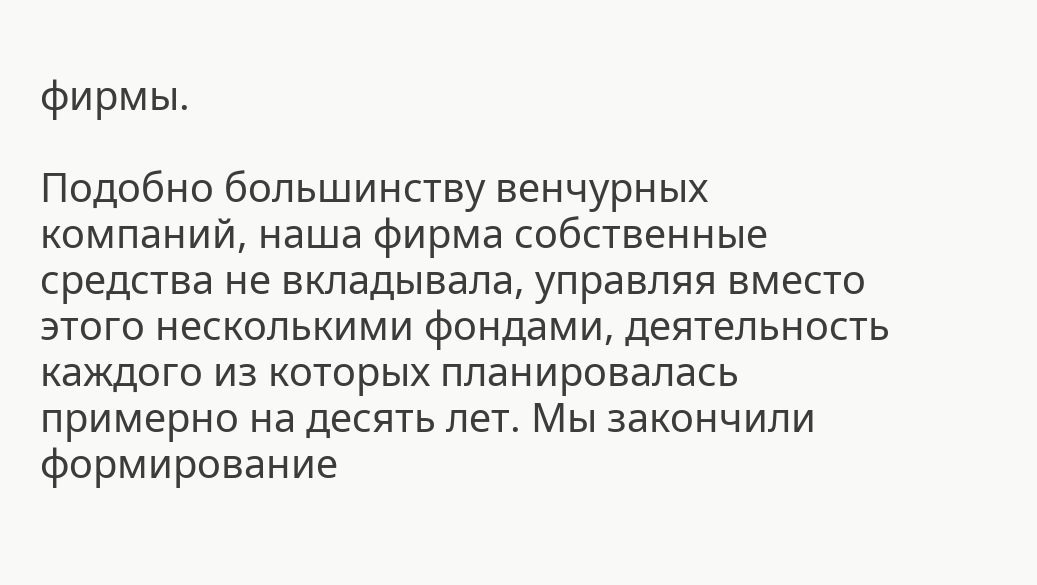фирмы.

Подобно большинству венчурных компаний, наша фирма собственные средства не вкладывала, управляя вместо этого несколькими фондами, деятельность каждого из которых планировалась примерно на десять лет. Мы закончили формирование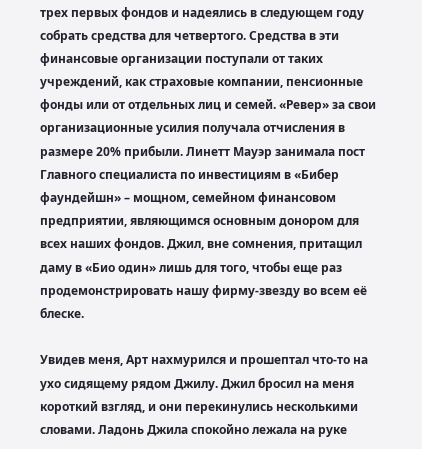трех первых фондов и надеялись в следующем году собрать средства для четвертого. Средства в эти финансовые организации поступали от таких учреждений, как страховые компании, пенсионные фонды или от отдельных лиц и семей. «Ревер» за свои организационные усилия получала отчисления в размере 20% прибыли. Линетт Мауэр занимала пост Главного специалиста по инвестициям в «Бибер фаундейшн» – мощном, семейном финансовом предприятии, являющимся основным донором для всех наших фондов. Джил, вне сомнения, притащил даму в «Био один» лишь для того, чтобы еще раз продемонстрировать нашу фирму-звезду во всем её блеске.

Увидев меня, Арт нахмурился и прошептал что-то на ухо сидящему рядом Джилу. Джил бросил на меня короткий взгляд, и они перекинулись несколькими словами. Ладонь Джила спокойно лежала на руке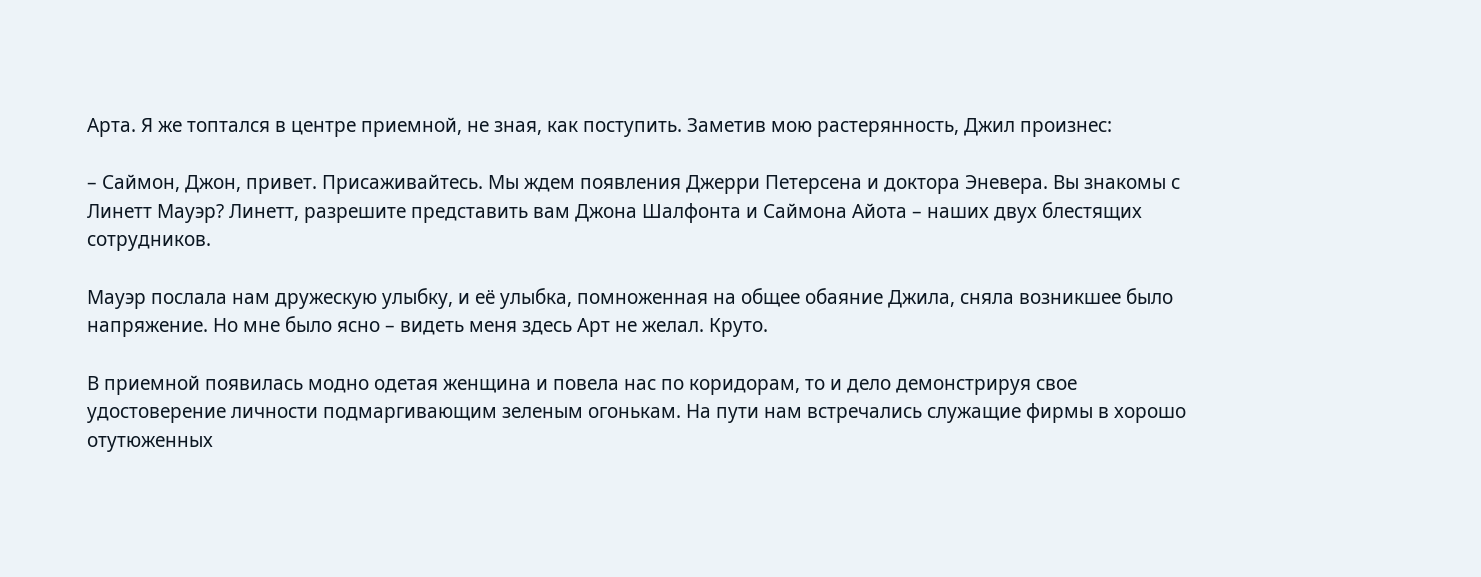Арта. Я же топтался в центре приемной, не зная, как поступить. Заметив мою растерянность, Джил произнес:

– Саймон, Джон, привет. Присаживайтесь. Мы ждем появления Джерри Петерсена и доктора Эневера. Вы знакомы с Линетт Мауэр? Линетт, разрешите представить вам Джона Шалфонта и Саймона Айота – наших двух блестящих сотрудников.

Мауэр послала нам дружескую улыбку, и её улыбка, помноженная на общее обаяние Джила, сняла возникшее было напряжение. Но мне было ясно – видеть меня здесь Арт не желал. Круто.

В приемной появилась модно одетая женщина и повела нас по коридорам, то и дело демонстрируя свое удостоверение личности подмаргивающим зеленым огонькам. На пути нам встречались служащие фирмы в хорошо отутюженных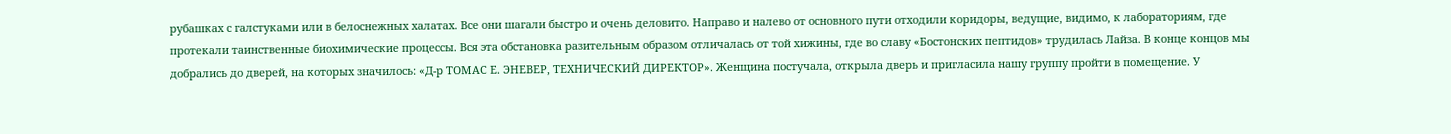рубашках с галстуками или в белоснежных халатах. Все они шагали быстро и очень деловито. Направо и налево от основного пути отходили коридоры, ведущие, видимо, к лабораториям, где протекали таинственные биохимические процессы. Вся эта обстановка разительным образом отличалась от той хижины, где во славу «Бостонских пептидов» трудилась Лайза. В конце концов мы добрались до дверей, на которых значилось: «Д-р ТОМАС Е. ЭНЕВЕР, ТЕХНИЧЕСКИЙ ДИРЕКТОР». Женщина постучала, открыла дверь и пригласила нашу группу пройти в помещение. У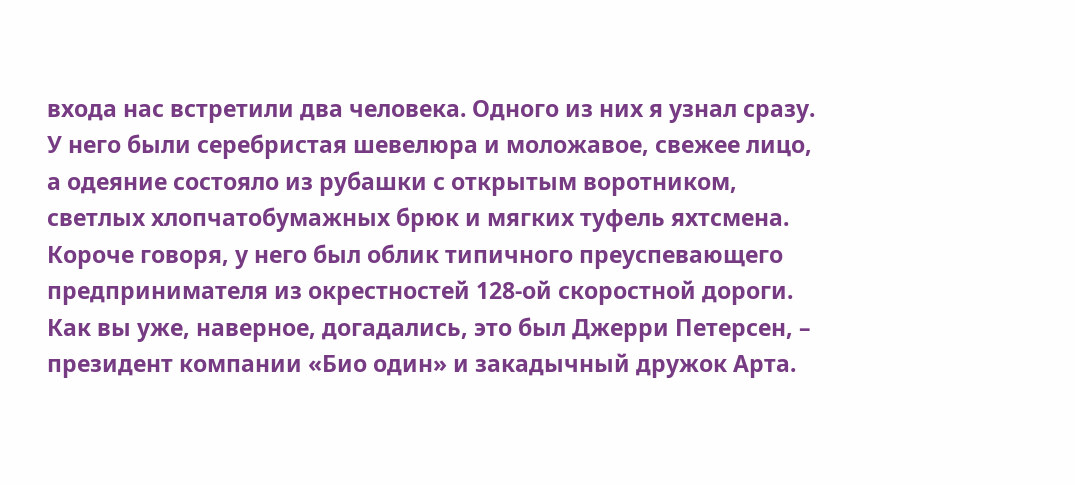входа нас встретили два человека. Одного из них я узнал сразу. У него были серебристая шевелюра и моложавое, свежее лицо, а одеяние состояло из рубашки с открытым воротником, светлых хлопчатобумажных брюк и мягких туфель яхтсмена. Короче говоря, у него был облик типичного преуспевающего предпринимателя из окрестностей 128-ой скоростной дороги. Как вы уже, наверное, догадались, это был Джерри Петерсен, – президент компании «Био один» и закадычный дружок Арта.